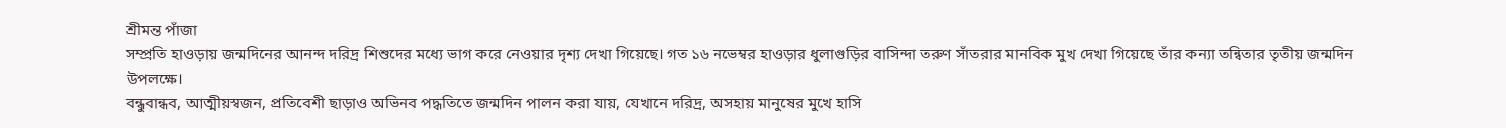শ্রীমন্ত পাঁজা
সম্প্রতি হাওড়ায় জন্মদিনের আনন্দ দরিদ্র শিশুদের মধ্যে ভাগ করে নেওয়ার দৃশ্য দেখা গিয়েছে। গত ১৬ নভেম্বর হাওড়ার ধুলাগুড়ির বাসিন্দা তরুণ সাঁতরার মানবিক মুখ দেখা গিয়েছে তাঁর কন্যা তন্বিতার তৃতীয় জন্মদিন উপলক্ষে।
বন্ধুবান্ধব, আত্মীয়স্বজন, প্রতিবেশী ছাড়াও অভিনব পদ্ধতিতে জন্মদিন পালন করা যায়, যেখানে দরিদ্র, অসহায় মানুষের মুখে হাসি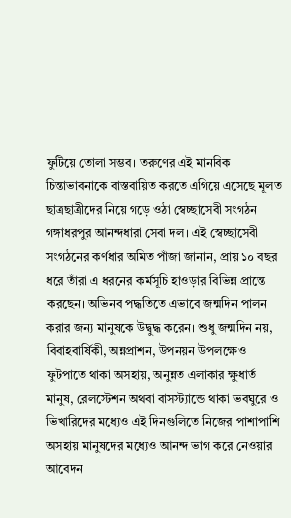ফুটিয়ে তোলা সম্ভব। তরুণের এই মানবিক চিন্তাভাবনাকে বাস্তবায়িত করতে এগিয়ে এসেছে মূলত ছাত্রছাত্রীদের নিয়ে গড়ে ওঠা স্বেচ্ছাসেবী সংগঠন গঙ্গাধরপুর আনন্দধারা সেবা দল। এই স্বেচ্ছাসেবী সংগঠনের কর্ণধার অমিত পাঁজা জানান, প্রায় ১০ বছর ধরে তাঁরা এ ধরনের কর্মসূচি হাওড়ার বিভিন্ন প্রান্তে করছেন। অভিনব পদ্ধতিতে এভাবে জন্মদিন পালন করার জন্য মানুষকে উদ্বুদ্ধ করেন। শুধু জন্মদিন নয়, বিবাহবার্ষিকী, অন্নপ্রাশন, উপনয়ন উপলক্ষেও ফুটপাতে থাকা অসহায়, অনুন্নত এলাকার ক্ষুধার্ত মানুষ, রেলস্টেশন অথবা বাসস্ট্যান্ডে থাকা ভবঘুরে ও ভিখারিদের মধ্যেও এই দিনগুলিতে নিজের পাশাপাশি অসহায় মানুষদের মধ্যেও আনন্দ ভাগ করে নেওয়ার আবেদন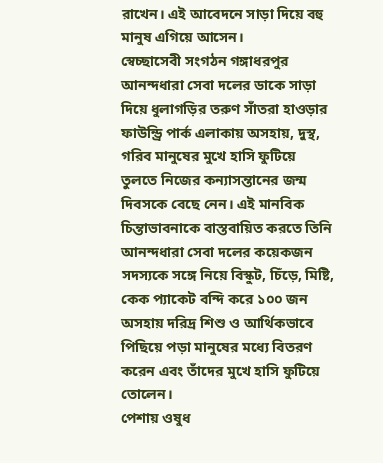রাখেন। এই আবেদনে সাড়া দিয়ে বহু মানুষ এগিয়ে আসেন।
স্বেচ্ছাসেবী সংগঠন গঙ্গাধরপুর আনন্দধারা সেবা দলের ডাকে সাড়া দিয়ে ধুলাগড়ির তরুণ সাঁতরা হাওড়ার ফাউন্ড্রি পার্ক এলাকায় অসহায়, দুস্থ, গরিব মানুষের মুখে হাসি ফুটিয়ে তুলতে নিজের কন্যাসন্তানের জন্ম দিবসকে বেছে নেন। এই মানবিক চিন্তাভাবনাকে বাস্তবায়িত করতে তিনি আনন্দধারা সেবা দলের কয়েকজন সদস্যকে সঙ্গে নিয়ে বিস্কুট, চিঁড়ে, মিষ্টি, কেক প্যাকেট বন্দি করে ১০০ জন অসহায় দরিদ্র শিশু ও আর্থিকভাবে পিছিয়ে পড়া মানুষের মধ্যে বিতরণ করেন এবং তাঁদের মুখে হাসি ফুটিয়ে তোলেন।
পেশায় ওষুধ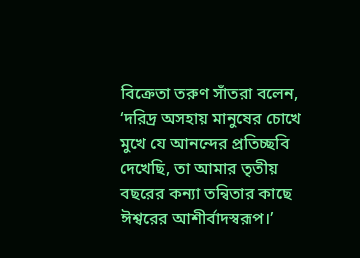বিক্রেতা তরুণ সাঁতরা বলেন, ‘দরিদ্র অসহায় মানুষের চোখে মুখে যে আনন্দের প্রতিচ্ছবি দেখেছি, তা আমার তৃতীয় বছরের কন্যা তন্বিতার কাছে ঈশ্বরের আশীর্বাদস্বরূপ।’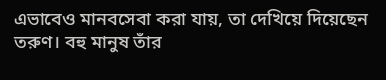এভাবেও মানবসেবা করা যায়, তা দেখিয়ে দিয়েছেন তরুণ। বহু মানুষ তাঁর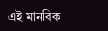এই মানবিক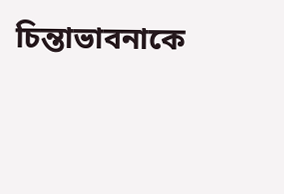চিন্তাভাবনাকে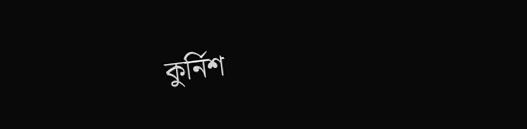কুর্নিশ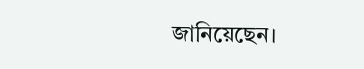জানিয়েছেন।